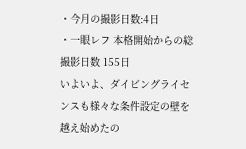・今月の撮影日数:4日
・一眼レフ 本格開始からの総撮影日数 155日
いよいよ、ダイビングライセンスも様々な条件設定の壁を越え始めたの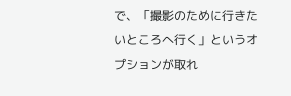で、「撮影のために行きたいところへ行く」というオプションが取れ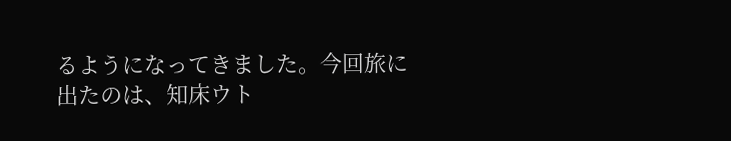るようになってきました。今回旅に出たのは、知床ウト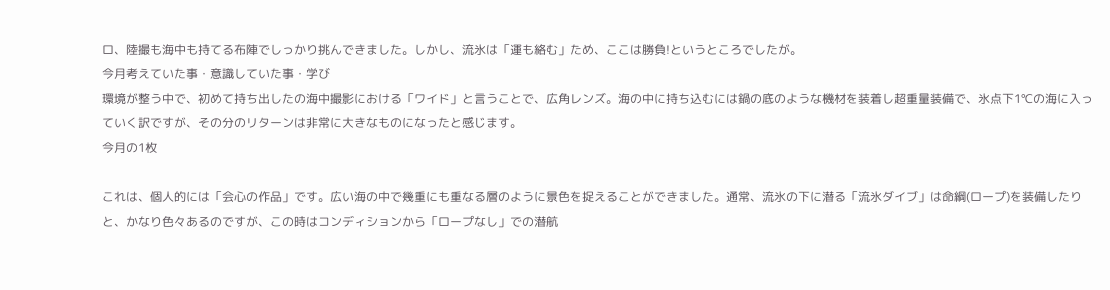ロ、陸撮も海中も持てる布陣でしっかり挑んできました。しかし、流氷は「運も絡む」ため、ここは勝負!というところでしたが。
今月考えていた事・意識していた事・学び
環境が整う中で、初めて持ち出したの海中撮影における「ワイド」と言うことで、広角レンズ。海の中に持ち込むには鍋の底のような機材を装着し超重量装備で、氷点下1℃の海に入っていく訳ですが、その分のリターンは非常に大きなものになったと感じます。
今月の1枚

これは、個人的には「会心の作品」です。広い海の中で幾重にも重なる層のように景色を捉えることができました。通常、流氷の下に潜る「流氷ダイブ」は命綱(ロープ)を装備したりと、かなり色々あるのですが、この時はコンディションから「ロープなし」での潜航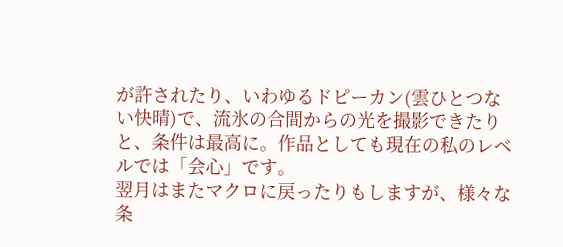が許されたり、いわゆるドピーカン(雲ひとつない快晴)で、流氷の合間からの光を撮影できたりと、条件は最高に。作品としても現在の私のレベルでは「会心」です。
翌月はまたマクロに戻ったりもしますが、様々な条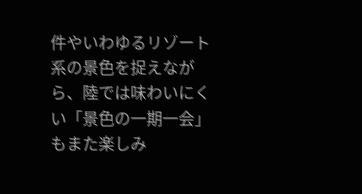件やいわゆるリゾート系の景色を捉えながら、陸では味わいにくい「景色の一期一会」もまた楽しみ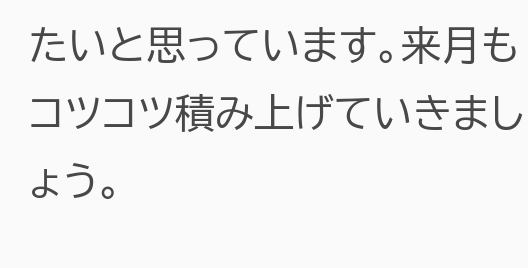たいと思っています。来月もコツコツ積み上げていきましょう。